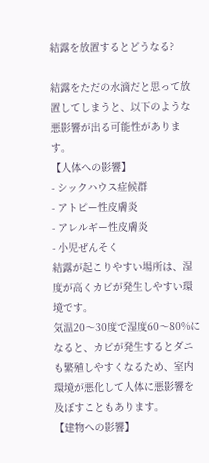結露を放置するとどうなる?

結露をただの水滴だと思って放置してしまうと、以下のような悪影響が出る可能性があります。
【人体への影響】
- シックハウス症候群
- アトピー性皮膚炎
- アレルギー性皮膚炎
- 小児ぜんそく
結露が起こりやすい場所は、湿度が高くカビが発生しやすい環境です。
気温20〜30度で湿度60〜80%になると、カビが発生するとダニも繁殖しやすくなるため、室内環境が悪化して人体に悪影響を及ぼすこともあります。
【建物への影響】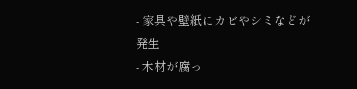- 家具や壁紙にカビやシミなどが発生
- 木材が腐っ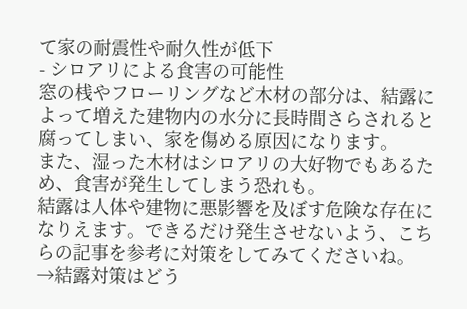て家の耐震性や耐久性が低下
- シロアリによる食害の可能性
窓の桟やフローリングなど木材の部分は、結露によって増えた建物内の水分に長時間さらされると腐ってしまい、家を傷める原因になります。
また、湿った木材はシロアリの大好物でもあるため、食害が発生してしまう恐れも。
結露は人体や建物に悪影響を及ぼす危険な存在になりえます。できるだけ発生させないよう、こちらの記事を参考に対策をしてみてくださいね。
→結露対策はどう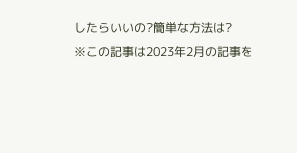したらいいの?簡単な方法は?
※この記事は2023年2月の記事を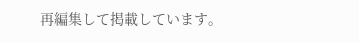再編集して掲載しています。